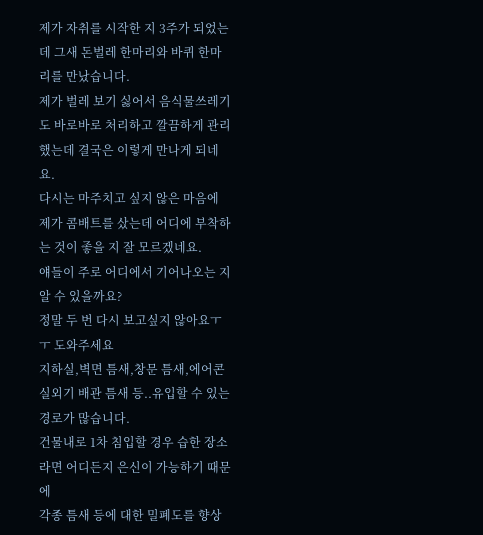제가 자취를 시작한 지 3주가 되었는데 그새 돈벌레 한마리와 바퀴 한마리를 만났습니다.
제가 벌레 보기 싫어서 음식물쓰레기도 바로바로 처리하고 깔끔하게 관리했는데 결국은 이렇게 만나게 되네요.
다시는 마주치고 싶지 않은 마음에 제가 콤배트를 샀는데 어디에 부착하는 것이 좋을 지 잘 모르겠네요.
얘들이 주로 어디에서 기어나오는 지 알 수 있을까요?
정말 두 번 다시 보고싶지 않아요ㅜㅜ 도와주세요
지하실,벽면 틈새,창문 틈새,에어콘 실외기 배관 틈새 등..유입할 수 있는 경로가 많습니다.
건물내로 1차 침입할 경우 습한 장소라면 어디든지 은신이 가능하기 때문에
각종 틈새 등에 대한 밀폐도를 향상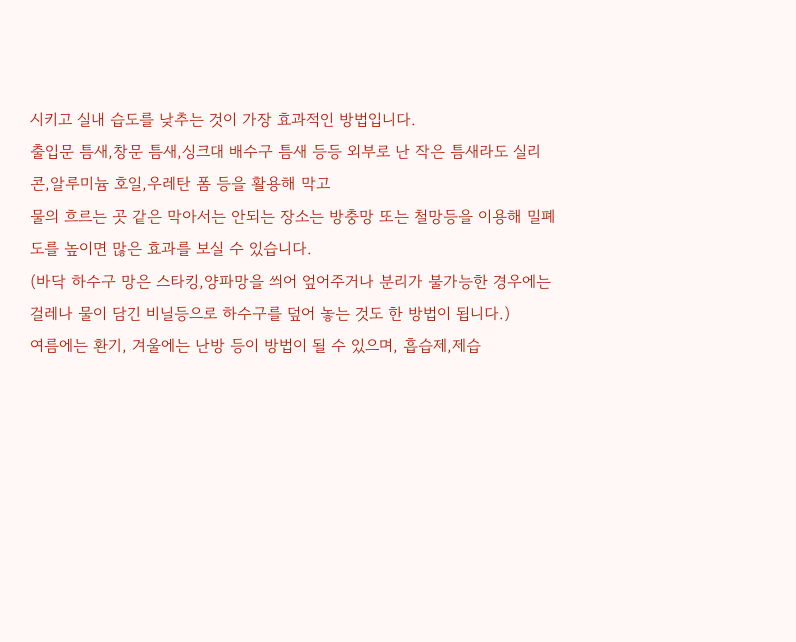시키고 실내 습도를 낮추는 것이 가장 효과적인 방법입니다.
출입문 틈새,창문 틈새,싱크대 배수구 틈새 등등 외부로 난 작은 틈새라도 실리콘,알루미늄 호일,우레탄 폼 등을 활용해 막고
물의 흐르는 곳 같은 막아서는 안되는 장소는 방충망 또는 철망등을 이용해 밀폐도를 높이면 많은 효과를 보실 수 있습니다.
(바닥 하수구 망은 스타킹,양파망을 씌어 엎어주거나 분리가 불가능한 경우에는
걸레나 물이 담긴 비닐등으로 하수구를 덮어 놓는 것도 한 방법이 됩니다.)
여름에는 환기, 겨울에는 난방 등이 방법이 될 수 있으며, 흡습제,제습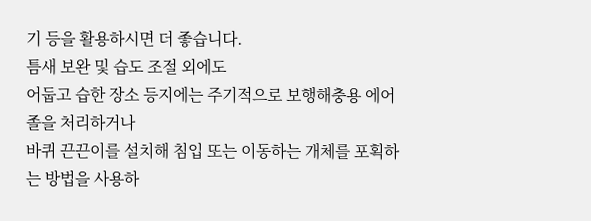기 등을 활용하시면 더 좋습니다.
틈새 보완 및 습도 조절 외에도
어둡고 습한 장소 등지에는 주기적으로 보행해충용 에어졸을 처리하거나
바퀴 끈끈이를 설치해 침입 또는 이동하는 개체를 포획하는 방법을 사용하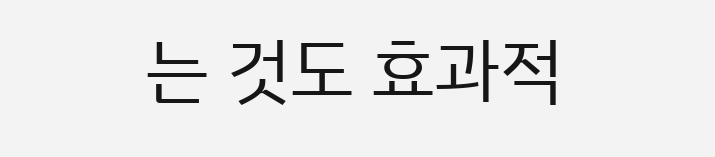는 것도 효과적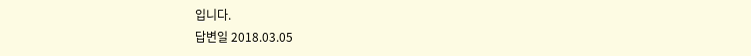입니다.
답변일 2018.03.05